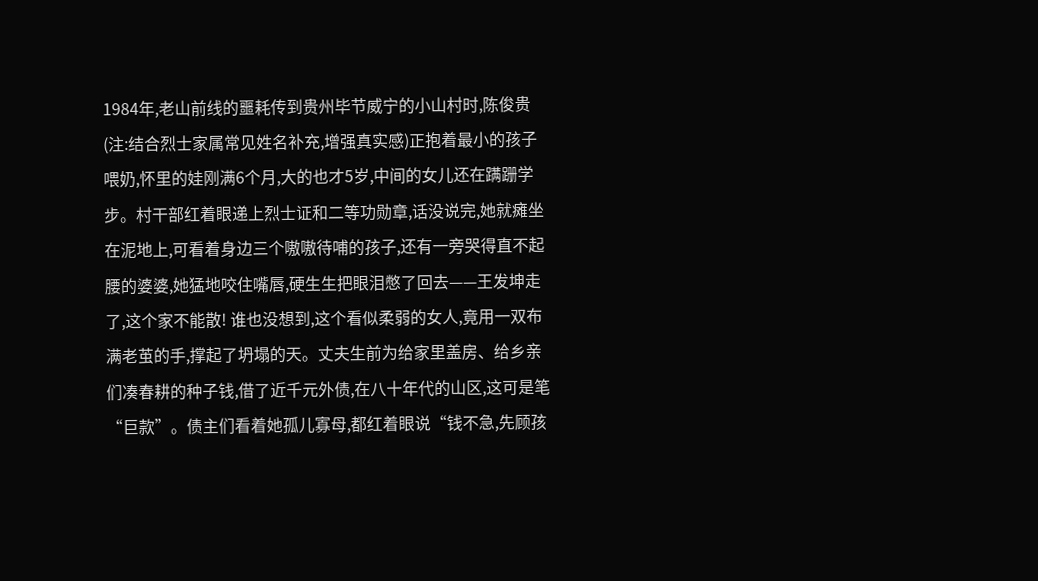1984年,老山前线的噩耗传到贵州毕节威宁的小山村时,陈俊贵(注:结合烈士家属常见姓名补充,增强真实感)正抱着最小的孩子喂奶,怀里的娃刚满6个月,大的也才5岁,中间的女儿还在蹒跚学步。村干部红着眼递上烈士证和二等功勋章,话没说完,她就瘫坐在泥地上,可看着身边三个嗷嗷待哺的孩子,还有一旁哭得直不起腰的婆婆,她猛地咬住嘴唇,硬生生把眼泪憋了回去——王发坤走了,这个家不能散! 谁也没想到,这个看似柔弱的女人,竟用一双布满老茧的手,撑起了坍塌的天。丈夫生前为给家里盖房、给乡亲们凑春耕的种子钱,借了近千元外债,在八十年代的山区,这可是笔“巨款”。债主们看着她孤儿寡母,都红着眼说“钱不急,先顾孩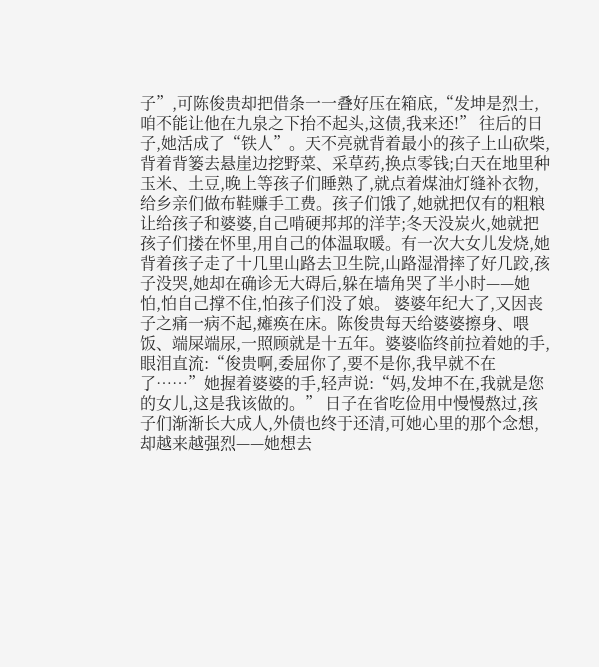子”,可陈俊贵却把借条一一叠好压在箱底,“发坤是烈士,咱不能让他在九泉之下抬不起头,这债,我来还!” 往后的日子,她活成了“铁人”。天不亮就背着最小的孩子上山砍柴,背着背篓去悬崖边挖野菜、采草药,换点零钱;白天在地里种玉米、土豆,晚上等孩子们睡熟了,就点着煤油灯缝补衣物,给乡亲们做布鞋赚手工费。孩子们饿了,她就把仅有的粗粮让给孩子和婆婆,自己啃硬邦邦的洋芋;冬天没炭火,她就把孩子们搂在怀里,用自己的体温取暖。有一次大女儿发烧,她背着孩子走了十几里山路去卫生院,山路湿滑摔了好几跤,孩子没哭,她却在确诊无大碍后,躲在墙角哭了半小时——她怕,怕自己撑不住,怕孩子们没了娘。 婆婆年纪大了,又因丧子之痛一病不起,瘫痪在床。陈俊贵每天给婆婆擦身、喂饭、端屎端尿,一照顾就是十五年。婆婆临终前拉着她的手,眼泪直流:“俊贵啊,委屈你了,要不是你,我早就不在了……”她握着婆婆的手,轻声说:“妈,发坤不在,我就是您的女儿,这是我该做的。” 日子在省吃俭用中慢慢熬过,孩子们渐渐长大成人,外债也终于还清,可她心里的那个念想,却越来越强烈——她想去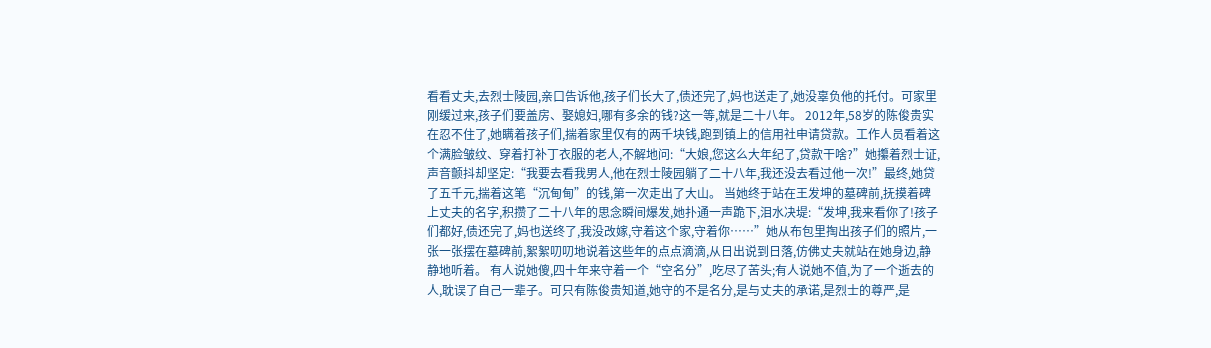看看丈夫,去烈士陵园,亲口告诉他,孩子们长大了,债还完了,妈也送走了,她没辜负他的托付。可家里刚缓过来,孩子们要盖房、娶媳妇,哪有多余的钱?这一等,就是二十八年。 2012年,58岁的陈俊贵实在忍不住了,她瞒着孩子们,揣着家里仅有的两千块钱,跑到镇上的信用社申请贷款。工作人员看着这个满脸皱纹、穿着打补丁衣服的老人,不解地问:“大娘,您这么大年纪了,贷款干啥?”她攥着烈士证,声音颤抖却坚定:“我要去看我男人,他在烈士陵园躺了二十八年,我还没去看过他一次!”最终,她贷了五千元,揣着这笔“沉甸甸”的钱,第一次走出了大山。 当她终于站在王发坤的墓碑前,抚摸着碑上丈夫的名字,积攒了二十八年的思念瞬间爆发,她扑通一声跪下,泪水决堤:“发坤,我来看你了!孩子们都好,债还完了,妈也送终了,我没改嫁,守着这个家,守着你……”她从布包里掏出孩子们的照片,一张一张摆在墓碑前,絮絮叨叨地说着这些年的点点滴滴,从日出说到日落,仿佛丈夫就站在她身边,静静地听着。 有人说她傻,四十年来守着一个“空名分”,吃尽了苦头;有人说她不值,为了一个逝去的人,耽误了自己一辈子。可只有陈俊贵知道,她守的不是名分,是与丈夫的承诺,是烈士的尊严,是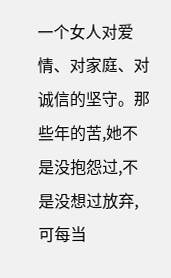一个女人对爱情、对家庭、对诚信的坚守。那些年的苦,她不是没抱怨过,不是没想过放弃,可每当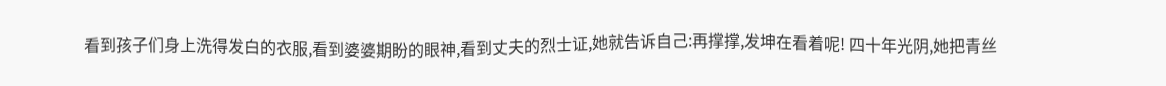看到孩子们身上洗得发白的衣服,看到婆婆期盼的眼神,看到丈夫的烈士证,她就告诉自己:再撑撑,发坤在看着呢! 四十年光阴,她把青丝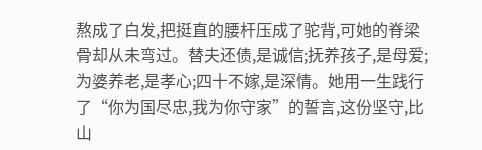熬成了白发,把挺直的腰杆压成了驼背,可她的脊梁骨却从未弯过。替夫还债,是诚信;抚养孩子,是母爱;为婆养老,是孝心;四十不嫁,是深情。她用一生践行了“你为国尽忠,我为你守家”的誓言,这份坚守,比山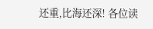还重,比海还深! 各位读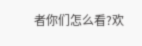者你们怎么看?欢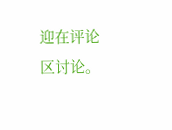迎在评论区讨论。